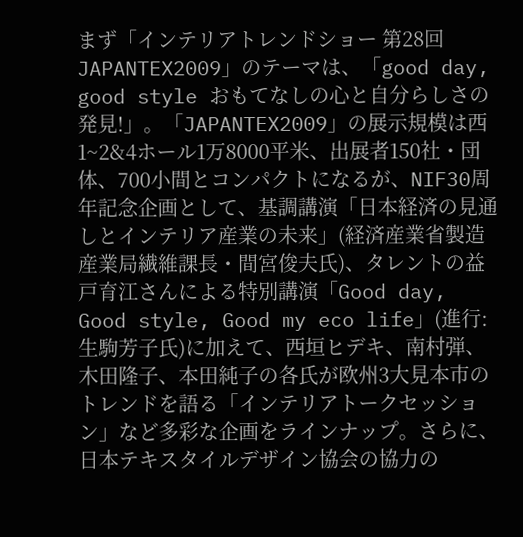まず「インテリアトレンドショー 第28回JAPANTEX2009」のテーマは、「good day, good style おもてなしの心と自分らしさの発見!」。「JAPANTEX2009」の展示規模は西1~2&4ホール1万8000平米、出展者150社・団体、700小間とコンパクトになるが、NIF30周年記念企画として、基調講演「日本経済の見通しとインテリア産業の未来」(経済産業省製造産業局繊維課長・間宮俊夫氏)、タレントの益戸育江さんによる特別講演「Good day, Good style, Good my eco life」(進行:生駒芳子氏)に加えて、西垣ヒデキ、南村弾、木田隆子、本田純子の各氏が欧州3大見本市のトレンドを語る「インテリアトークセッション」など多彩な企画をラインナップ。さらに、日本テキスタイルデザイン協会の協力の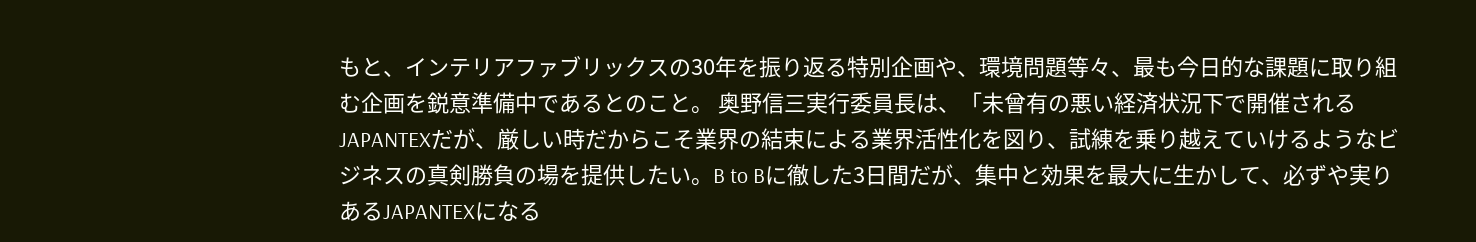もと、インテリアファブリックスの30年を振り返る特別企画や、環境問題等々、最も今日的な課題に取り組む企画を鋭意準備中であるとのこと。 奥野信三実行委員長は、「未曾有の悪い経済状況下で開催されるJAPANTEXだが、厳しい時だからこそ業界の結束による業界活性化を図り、試練を乗り越えていけるようなビジネスの真剣勝負の場を提供したい。B to Bに徹した3日間だが、集中と効果を最大に生かして、必ずや実りあるJAPANTEXになる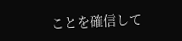ことを確信して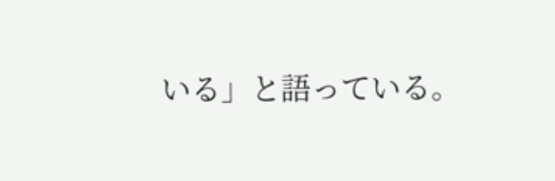いる」と語っている。